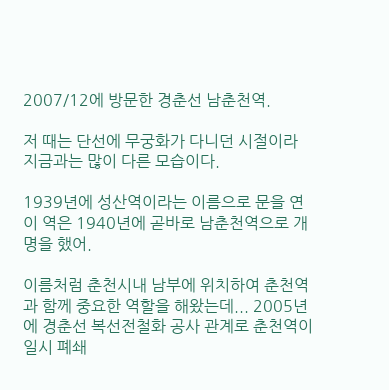2007/12에 방문한 경춘선 남춘천역.

저 때는 단선에 무궁화가 다니던 시절이라 지금과는 많이 다른 모습이다.

1939년에 성산역이라는 이름으로 문을 연 이 역은 1940년에 곧바로 남춘천역으로 개명을 했어.

이름처럼 춘천시내 남부에 위치하여 춘천역과 함께 중요한 역할을 해왔는데... 2005년에 경춘선 복선전철화 공사 관계로 춘천역이 일시 폐쇄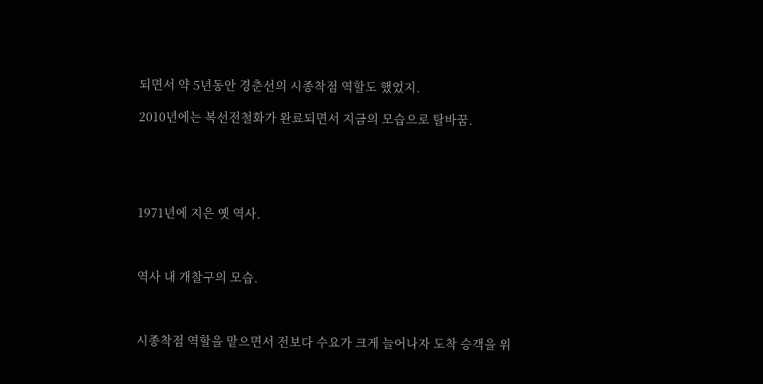되면서 약 5년동안 경춘선의 시종착점 역할도 했었지.

2010년에는 복선전철화가 완료되면서 지금의 모습으로 탈바꿈.





1971년에 지은 옛 역사.



역사 내 개찰구의 모습.



시종착점 역할을 맡으면서 전보다 수요가 크게 늘어나자 도착 승객을 위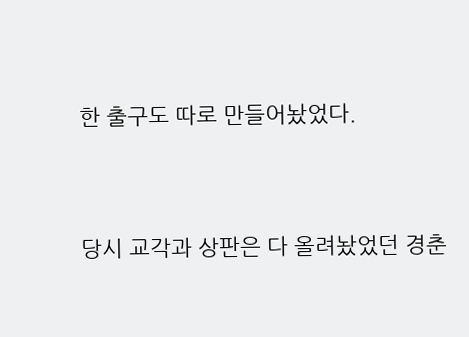한 출구도 따로 만들어놨었다.




당시 교각과 상판은 다 올려놨었던 경춘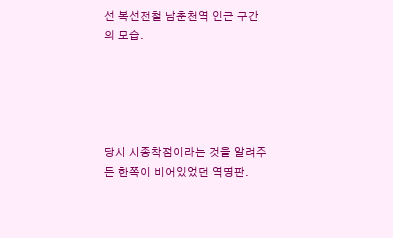선 복선전철 남춘천역 인근 구간의 모습.





당시 시종착점이라는 것을 알려주든 한쪽이 비어있었던 역명판.